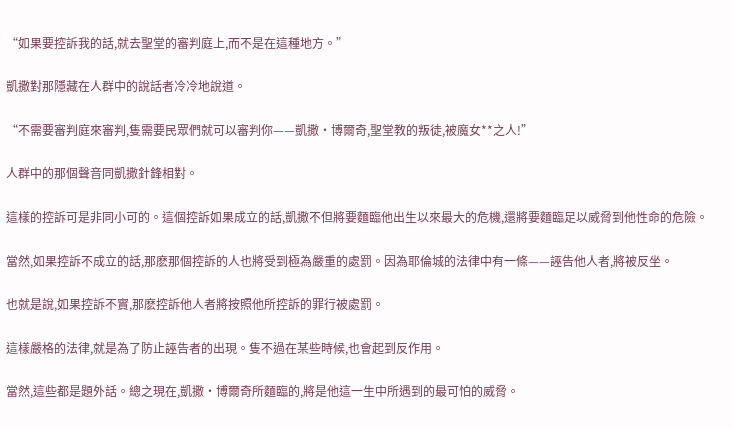“如果要控訴我的話,就去聖堂的審判庭上,而不是在這種地方。”

凱撒對那隱藏在人群中的說話者冷冷地說道。

“不需要審判庭來審判,隻需要民眾們就可以審判你——凱撒·博爾奇,聖堂教的叛徒,被魔女**之人!”

人群中的那個聲音同凱撒針鋒相對。

這樣的控訴可是非同小可的。這個控訴如果成立的話,凱撒不但將要麵臨他出生以來最大的危機,還將要麵臨足以威脅到他性命的危險。

當然,如果控訴不成立的話,那麽那個控訴的人也將受到極為嚴重的處罰。因為耶倫城的法律中有一條——誣告他人者,將被反坐。

也就是說,如果控訴不實,那麽控訴他人者將按照他所控訴的罪行被處罰。

這樣嚴格的法律,就是為了防止誣告者的出現。隻不過在某些時候,也會起到反作用。

當然,這些都是題外話。總之現在,凱撒·博爾奇所麵臨的,將是他這一生中所遇到的最可怕的威脅。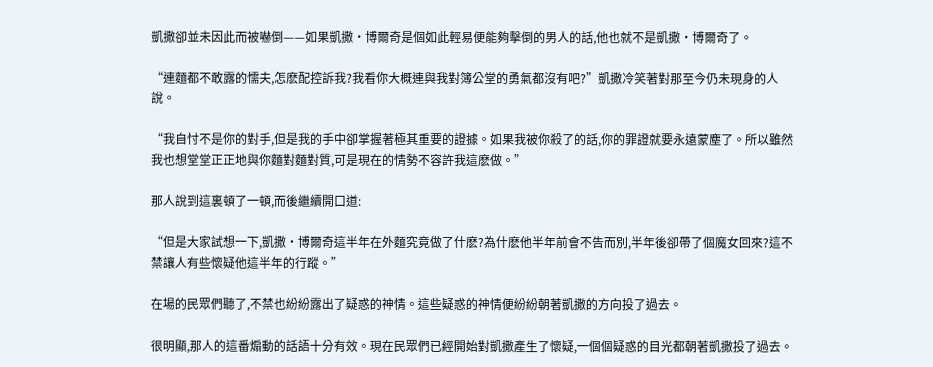凱撒卻並未因此而被嚇倒——如果凱撒·博爾奇是個如此輕易便能夠擊倒的男人的話,他也就不是凱撒·博爾奇了。

“連麵都不敢露的懦夫,怎麽配控訴我?我看你大概連與我對簿公堂的勇氣都沒有吧?”凱撒冷笑著對那至今仍未現身的人說。

“我自忖不是你的對手,但是我的手中卻掌握著極其重要的證據。如果我被你殺了的話,你的罪證就要永遠蒙塵了。所以雖然我也想堂堂正正地與你麵對麵對質,可是現在的情勢不容許我這麽做。”

那人說到這裏頓了一頓,而後繼續開口道:

“但是大家試想一下,凱撒·博爾奇這半年在外麵究竟做了什麽?為什麽他半年前會不告而別,半年後卻帶了個魔女回來?這不禁讓人有些懷疑他這半年的行蹤。”

在場的民眾們聽了,不禁也紛紛露出了疑惑的神情。這些疑惑的神情便紛紛朝著凱撒的方向投了過去。

很明顯,那人的這番煽動的話語十分有效。現在民眾們已經開始對凱撒產生了懷疑,一個個疑惑的目光都朝著凱撒投了過去。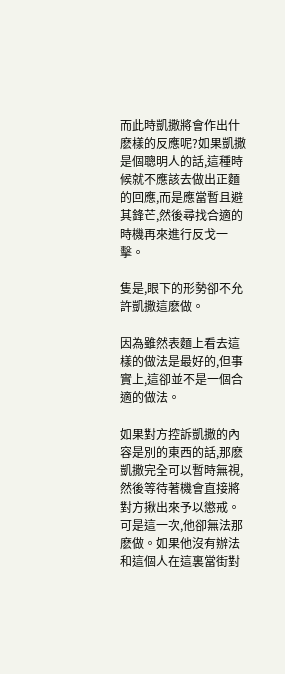而此時凱撒將會作出什麽樣的反應呢?如果凱撒是個聰明人的話,這種時候就不應該去做出正麵的回應,而是應當暫且避其鋒芒,然後尋找合適的時機再來進行反戈一擊。

隻是,眼下的形勢卻不允許凱撒這麽做。

因為雖然表麵上看去這樣的做法是最好的,但事實上,這卻並不是一個合適的做法。

如果對方控訴凱撒的內容是別的東西的話,那麽凱撒完全可以暫時無視,然後等待著機會直接將對方揪出來予以懲戒。可是這一次,他卻無法那麽做。如果他沒有辦法和這個人在這裏當街對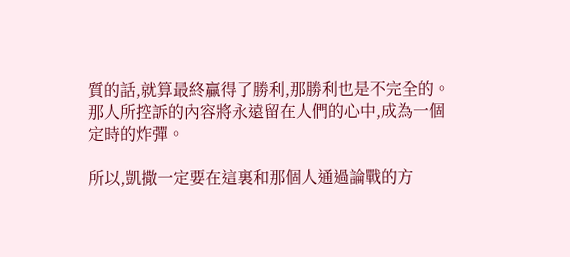質的話,就算最終贏得了勝利,那勝利也是不完全的。那人所控訴的內容將永遠留在人們的心中,成為一個定時的炸彈。

所以,凱撒一定要在這裏和那個人通過論戰的方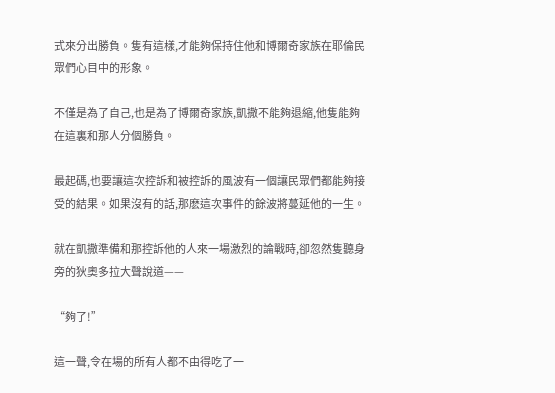式來分出勝負。隻有這樣,才能夠保持住他和博爾奇家族在耶倫民眾們心目中的形象。

不僅是為了自己,也是為了博爾奇家族,凱撒不能夠退縮,他隻能夠在這裏和那人分個勝負。

最起碼,也要讓這次控訴和被控訴的風波有一個讓民眾們都能夠接受的結果。如果沒有的話,那麽這次事件的餘波將蔓延他的一生。

就在凱撒準備和那控訴他的人來一場激烈的論戰時,卻忽然隻聽身旁的狄奧多拉大聲說道——

“夠了!”

這一聲,令在場的所有人都不由得吃了一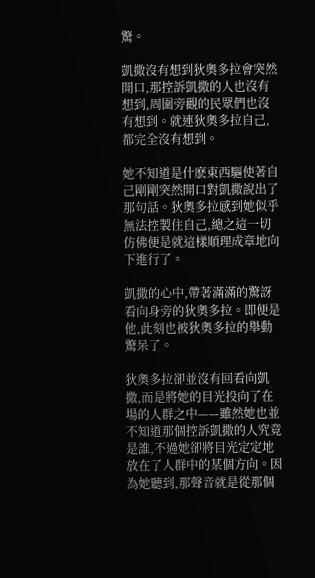驚。

凱撒沒有想到狄奧多拉會突然開口,那控訴凱撒的人也沒有想到,周圍旁觀的民眾們也沒有想到。就連狄奧多拉自己,都完全沒有想到。

她不知道是什麽東西驅使著自己剛剛突然開口對凱撒說出了那句話。狄奧多拉感到她似乎無法控製住自己,總之這一切仿佛便是就這樣順理成章地向下進行了。

凱撒的心中,帶著滿滿的驚訝看向身旁的狄奧多拉。即便是他,此刻也被狄奧多拉的舉動驚呆了。

狄奧多拉卻並沒有回看向凱撒,而是將她的目光投向了在場的人群之中——雖然她也並不知道那個控訴凱撒的人究竟是誰,不過她卻將目光定定地放在了人群中的某個方向。因為她聽到,那聲音就是從那個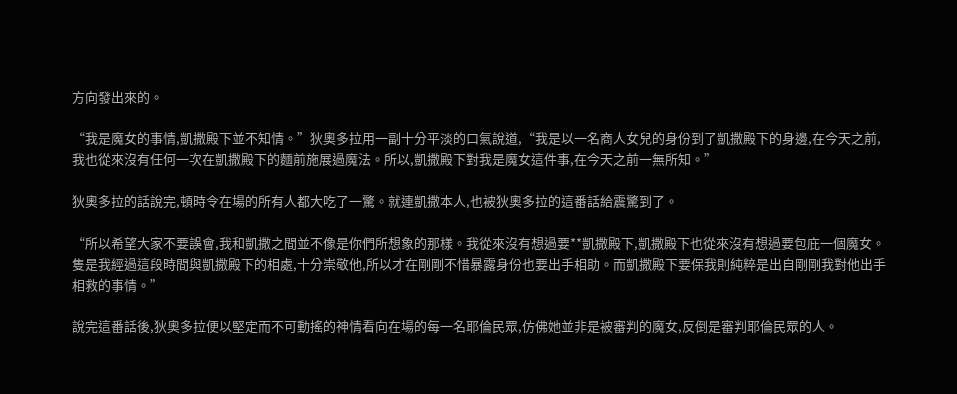方向發出來的。

“我是魔女的事情,凱撒殿下並不知情。”狄奧多拉用一副十分平淡的口氣說道,“我是以一名商人女兒的身份到了凱撒殿下的身邊,在今天之前,我也從來沒有任何一次在凱撒殿下的麵前施展過魔法。所以,凱撒殿下對我是魔女這件事,在今天之前一無所知。”

狄奧多拉的話說完,頓時令在場的所有人都大吃了一驚。就連凱撒本人,也被狄奧多拉的這番話給震驚到了。

“所以希望大家不要誤會,我和凱撒之間並不像是你們所想象的那樣。我從來沒有想過要**凱撒殿下,凱撒殿下也從來沒有想過要包庇一個魔女。隻是我經過這段時間與凱撒殿下的相處,十分崇敬他,所以才在剛剛不惜暴露身份也要出手相助。而凱撒殿下要保我則純粹是出自剛剛我對他出手相救的事情。”

說完這番話後,狄奧多拉便以堅定而不可動搖的神情看向在場的每一名耶倫民眾,仿佛她並非是被審判的魔女,反倒是審判耶倫民眾的人。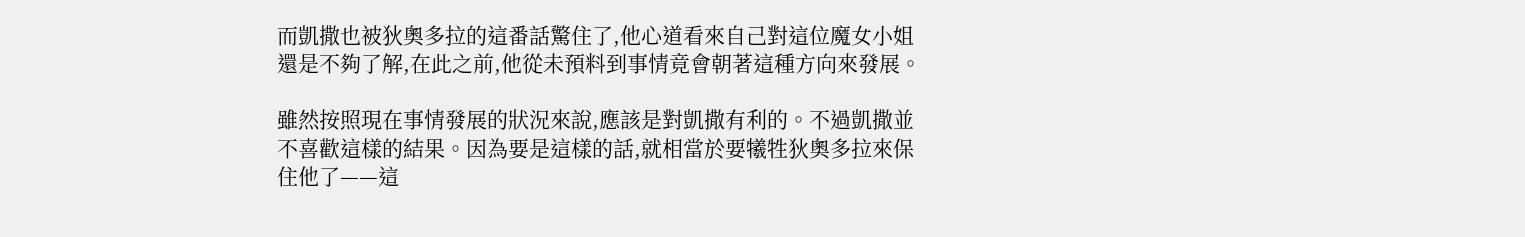而凱撒也被狄奧多拉的這番話驚住了,他心道看來自己對這位魔女小姐還是不夠了解,在此之前,他從未預料到事情竟會朝著這種方向來發展。

雖然按照現在事情發展的狀況來說,應該是對凱撒有利的。不過凱撒並不喜歡這樣的結果。因為要是這樣的話,就相當於要犧牲狄奧多拉來保住他了——這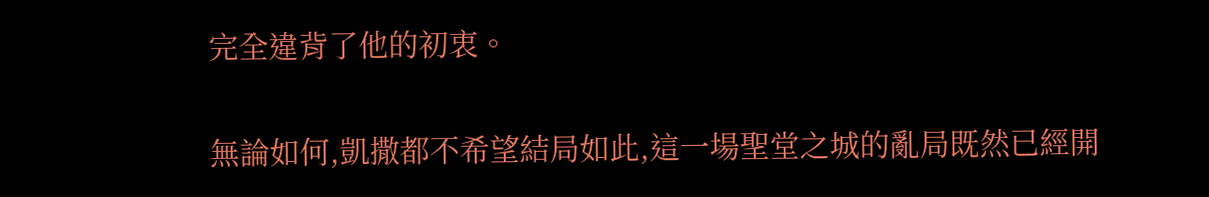完全違背了他的初衷。

無論如何,凱撒都不希望結局如此,這一場聖堂之城的亂局既然已經開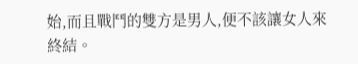始,而且戰鬥的雙方是男人,便不該讓女人來終結。